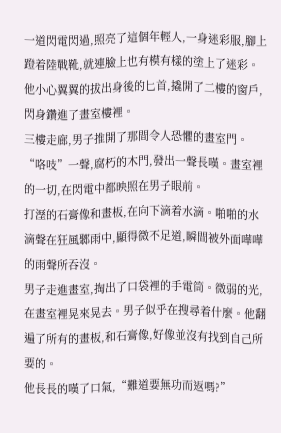一道閃電閃過,照亮了這個年輕人,一身迷彩服,腳上蹬着陸戰靴,就連臉上也有模有樣的塗上了迷彩。他小心翼翼的拔出身後的匕首,撬開了二樓的窗戶,閃身鑽進了畫室樓裡。
三樓走廊,男子推開了那間令人恐懼的畫室門。“咯吱”一聲,腐朽的木門,發出一聲長嘆。畫室裡的一切,在閃電中都映照在男子眼前。
打溼的石膏像和畫板,在向下滴着水滴。啪啪的水滴聲在狂風鄹雨中,顯得微不足道,瞬間被外面嘩嘩的雨聲所吞沒。
男子走進畫室,掏出了口袋裡的手電筒。微弱的光,在畫室裡晃來晃去。男子似乎在搜尋着什麼。他翻遍了所有的畫板,和石膏像,好像並沒有找到自己所要的。
他長長的嘆了口氣,“難道要無功而返嗎?”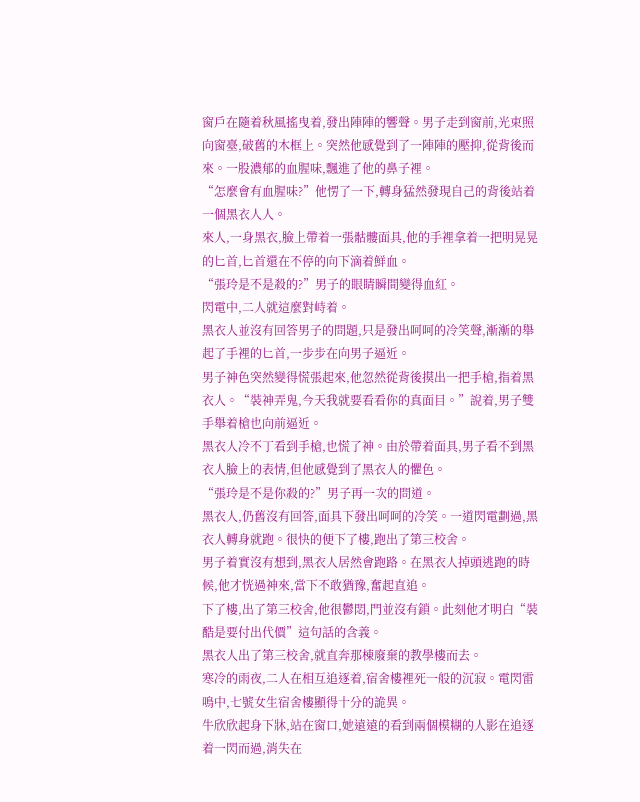窗戶在隨着秋風搖曳着,發出陣陣的響聲。男子走到窗前,光束照向窗臺,破舊的木框上。突然他感覺到了一陣陣的壓抑,從背後而來。一股濃郁的血腥味,飄進了他的鼻子裡。
“怎麼會有血腥味?”他愣了一下,轉身猛然發現自己的背後站着一個黑衣人人。
來人,一身黑衣,臉上帶着一張骷髏面具,他的手裡拿着一把明晃晃的匕首,匕首還在不停的向下滴着鮮血。
“張玲是不是殺的?”男子的眼睛瞬間變得血紅。
閃電中,二人就這麼對峙着。
黑衣人並沒有回答男子的問題,只是發出呵呵的冷笑聲,漸漸的舉起了手裡的匕首,一步步在向男子逼近。
男子神色突然變得慌張起來,他忽然從背後摸出一把手槍,指着黑衣人。“裝神弄鬼,今天我就要看看你的真面目。”說着,男子雙手舉着槍也向前逼近。
黑衣人冷不丁看到手槍,也慌了神。由於帶着面具,男子看不到黑衣人臉上的表情,但他感覺到了黑衣人的懼色。
“張玲是不是你殺的?”男子再一次的問道。
黑衣人,仍舊沒有回答,面具下發出呵呵的冷笑。一道閃電劃過,黑衣人轉身就跑。很快的便下了樓,跑出了第三校舍。
男子着實沒有想到,黑衣人居然會跑路。在黑衣人掉頭逃跑的時候,他才恍過神來,當下不敢猶豫,奮起直追。
下了樓,出了第三校舍,他很鬱悶,門並沒有鎖。此刻他才明白“裝酷是要付出代價”這句話的含義。
黑衣人出了第三校舍,就直奔那棟廢棄的教學樓而去。
寒冷的雨夜,二人在相互追逐着,宿舍樓裡死一般的沉寂。電閃雷鳴中,七號女生宿舍樓顯得十分的詭異。
牛欣欣起身下牀,站在窗口,她遠遠的看到兩個模糊的人影在追逐着一閃而過,消失在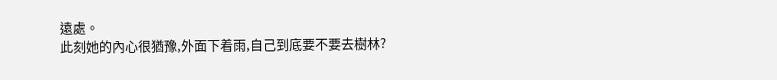遠處。
此刻她的內心很猶豫,外面下着雨,自己到底要不要去樹林?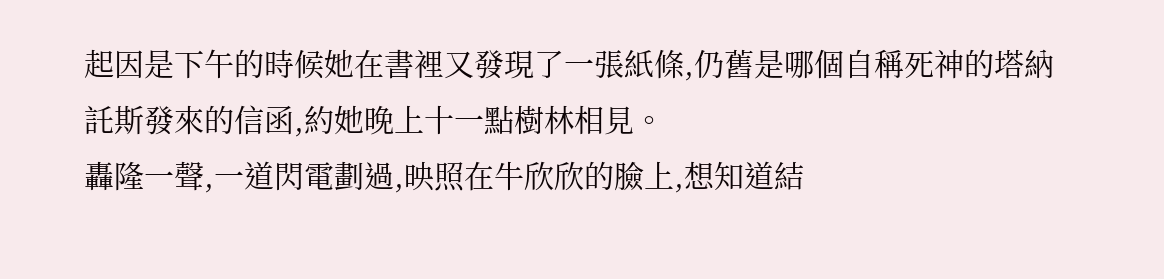起因是下午的時候她在書裡又發現了一張紙條,仍舊是哪個自稱死神的塔納託斯發來的信函,約她晚上十一點樹林相見。
轟隆一聲,一道閃電劃過,映照在牛欣欣的臉上,想知道結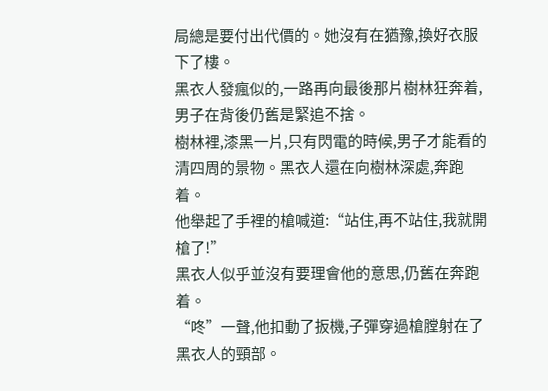局總是要付出代價的。她沒有在猶豫,換好衣服下了樓。
黑衣人發瘋似的,一路再向最後那片樹林狂奔着,男子在背後仍舊是緊追不捨。
樹林裡,漆黑一片,只有閃電的時候,男子才能看的清四周的景物。黑衣人還在向樹林深處,奔跑着。
他舉起了手裡的槍喊道:“站住,再不站住,我就開槍了!”
黑衣人似乎並沒有要理會他的意思,仍舊在奔跑着。
“咚”一聲,他扣動了扳機,子彈穿過槍膛射在了黑衣人的頸部。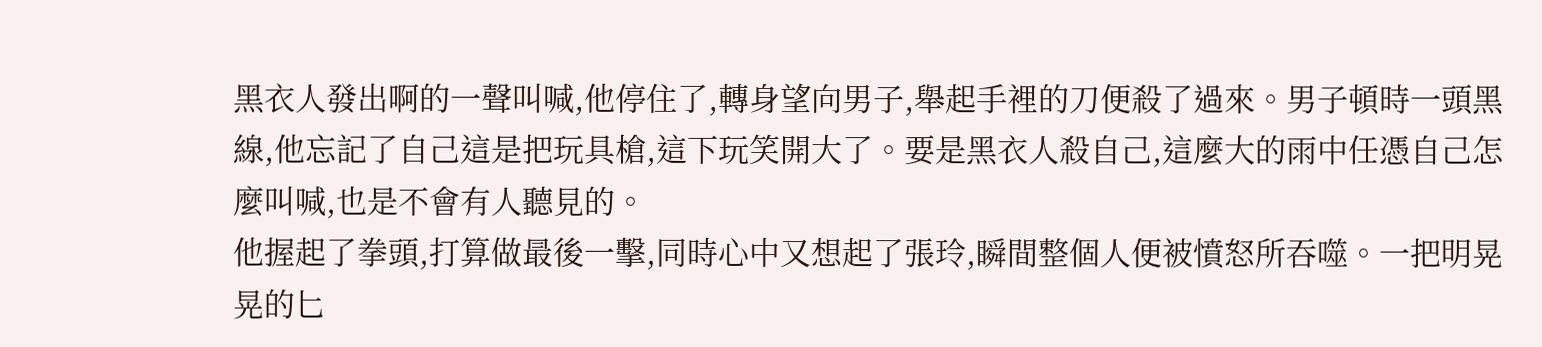黑衣人發出啊的一聲叫喊,他停住了,轉身望向男子,舉起手裡的刀便殺了過來。男子頓時一頭黑線,他忘記了自己這是把玩具槍,這下玩笑開大了。要是黑衣人殺自己,這麼大的雨中任憑自己怎麼叫喊,也是不會有人聽見的。
他握起了拳頭,打算做最後一擊,同時心中又想起了張玲,瞬間整個人便被憤怒所吞噬。一把明晃晃的匕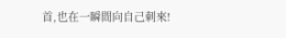首,也在一瞬間向自己刺來!